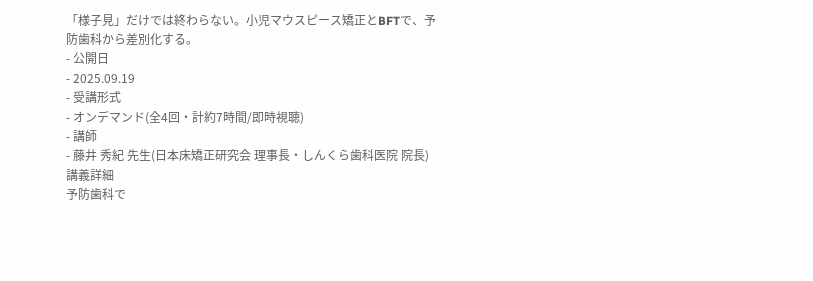「様子見」だけでは終わらない。小児マウスピース矯正とBFTで、予防歯科から差別化する。
- 公開日
- 2025.09.19
- 受講形式
- オンデマンド(全4回・計約7時間/即時視聴)
- 講師
- 藤井 秀紀 先生(日本床矯正研究会 理事長・しんくら歯科医院 院長)
講義詳細
予防歯科で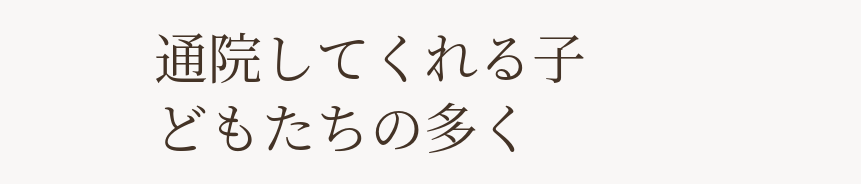通院してくれる子どもたちの多く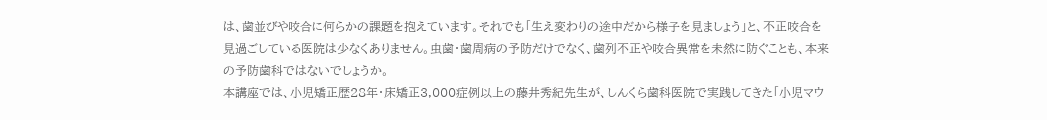は、歯並びや咬合に何らかの課題を抱えています。それでも「生え変わりの途中だから様子を見ましょう」と、不正咬合を見過ごしている医院は少なくありません。虫歯・歯周病の予防だけでなく、歯列不正や咬合異常を未然に防ぐことも、本来の予防歯科ではないでしょうか。
本講座では、小児矯正歴28年・床矯正3,000症例以上の藤井秀紀先生が、しんくら歯科医院で実践してきた「小児マウ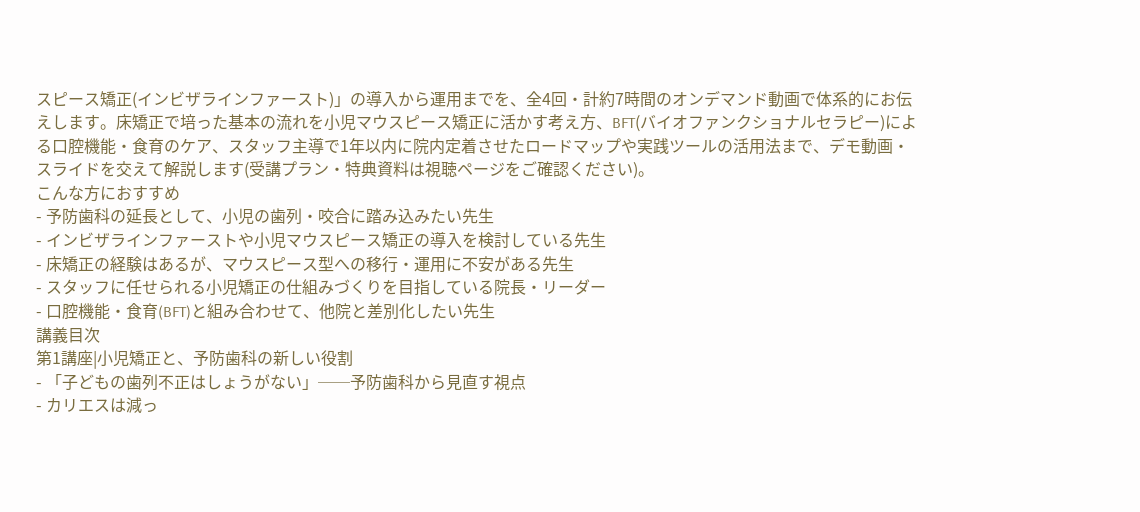スピース矯正(インビザラインファースト)」の導入から運用までを、全4回・計約7時間のオンデマンド動画で体系的にお伝えします。床矯正で培った基本の流れを小児マウスピース矯正に活かす考え方、BFT(バイオファンクショナルセラピー)による口腔機能・食育のケア、スタッフ主導で1年以内に院内定着させたロードマップや実践ツールの活用法まで、デモ動画・スライドを交えて解説します(受講プラン・特典資料は視聴ページをご確認ください)。
こんな方におすすめ
- 予防歯科の延長として、小児の歯列・咬合に踏み込みたい先生
- インビザラインファーストや小児マウスピース矯正の導入を検討している先生
- 床矯正の経験はあるが、マウスピース型への移行・運用に不安がある先生
- スタッフに任せられる小児矯正の仕組みづくりを目指している院長・リーダー
- 口腔機能・食育(BFT)と組み合わせて、他院と差別化したい先生
講義目次
第1講座|小児矯正と、予防歯科の新しい役割
- 「子どもの歯列不正はしょうがない」──予防歯科から見直す視点
- カリエスは減っ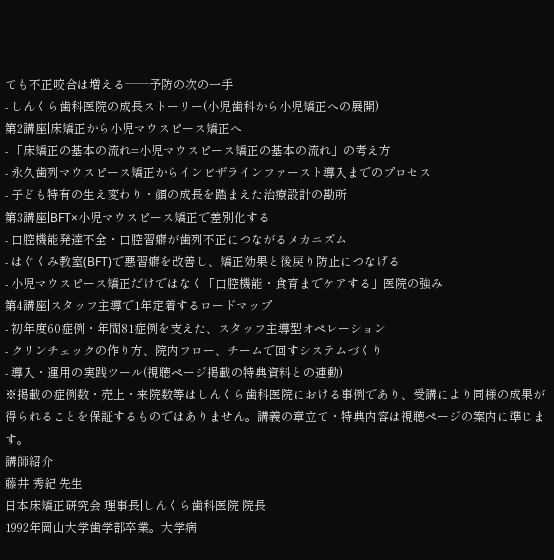ても不正咬合は増える──予防の次の一手
- しんくら歯科医院の成長ストーリー(小児歯科から小児矯正への展開)
第2講座|床矯正から小児マウスピース矯正へ
- 「床矯正の基本の流れ=小児マウスピース矯正の基本の流れ」の考え方
- 永久歯列マウスピース矯正からインビザラインファースト導入までのプロセス
- 子ども特有の生え変わり・顔の成長を踏まえた治療設計の勘所
第3講座|BFT×小児マウスピース矯正で差別化する
- 口腔機能発達不全・口腔習癖が歯列不正につながるメカニズム
- はぐくみ教室(BFT)で悪習癖を改善し、矯正効果と後戻り防止につなげる
- 小児マウスピース矯正だけではなく「口腔機能・食育までケアする」医院の強み
第4講座|スタッフ主導で1年定着するロードマップ
- 初年度60症例・年間81症例を支えた、スタッフ主導型オペレーション
- クリンチェックの作り方、院内フロー、チームで回すシステムづくり
- 導入・運用の実践ツール(視聴ページ掲載の特典資料との連動)
※掲載の症例数・売上・来院数等はしんくら歯科医院における事例であり、受講により同様の成果が得られることを保証するものではありません。講義の章立て・特典内容は視聴ページの案内に準じます。
講師紹介
藤井 秀紀 先生
日本床矯正研究会 理事長|しんくら歯科医院 院長
1992年岡山大学歯学部卒業。大学病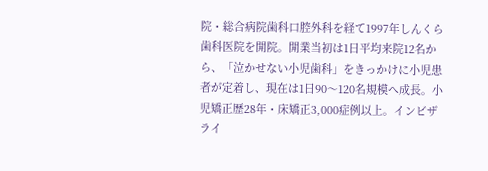院・総合病院歯科口腔外科を経て1997年しんくら歯科医院を開院。開業当初は1日平均来院12名から、「泣かせない小児歯科」をきっかけに小児患者が定着し、現在は1日90〜120名規模へ成長。小児矯正歴28年・床矯正3,000症例以上。インビザライ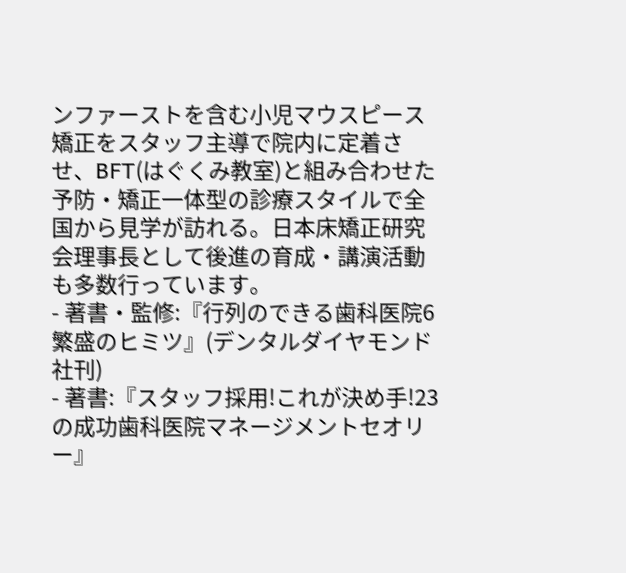ンファーストを含む小児マウスピース矯正をスタッフ主導で院内に定着させ、BFT(はぐくみ教室)と組み合わせた予防・矯正一体型の診療スタイルで全国から見学が訪れる。日本床矯正研究会理事長として後進の育成・講演活動も多数行っています。
- 著書・監修:『行列のできる歯科医院6 繁盛のヒミツ』(デンタルダイヤモンド社刊)
- 著書:『スタッフ採用!これが決め手!23の成功歯科医院マネージメントセオリー』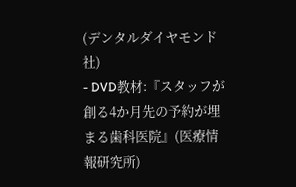(デンタルダイヤモンド社)
- DVD教材:『スタッフが創る4か月先の予約が埋まる歯科医院』(医療情報研究所)